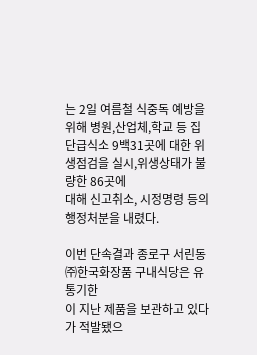는 2일 여름철 식중독 예방을 위해 병원,산업체,학교 등 집
단급식소 9백31곳에 대한 위생점검을 실시,위생상태가 불량한 86곳에
대해 신고취소, 시정명령 등의 행정처분을 내렸다.

이번 단속결과 종로구 서린동 ㈜한국화장품 구내식당은 유통기한
이 지난 제품을 보관하고 있다가 적발됐으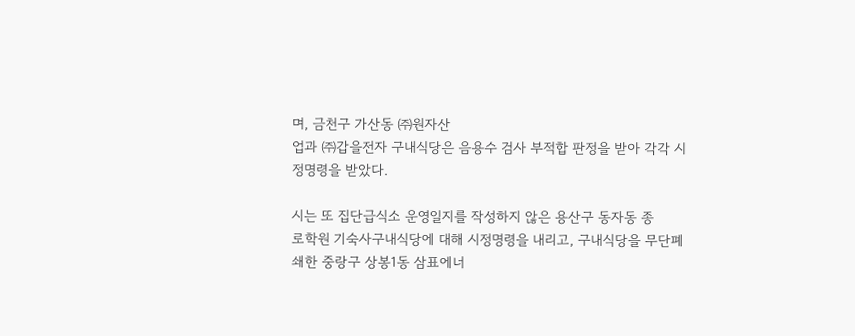며, 금천구 가산동 ㈜원자산
업과 ㈜갑을전자 구내식당은 음용수 검사 부적합 판정을 받아 각각 시
정명령을 받았다.

시는 또 집단급식소 운영일지를 작성하지 않은 용산구 동자동 종
로학원 기숙사구내식당에 대해 시정명령을 내리고, 구내식당을 무단폐
쇄한 중랑구 상봉1동 삼표에너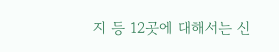지 등 12곳에 대해서는 신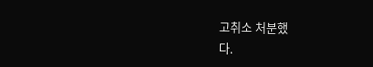고취소 처분했
다.